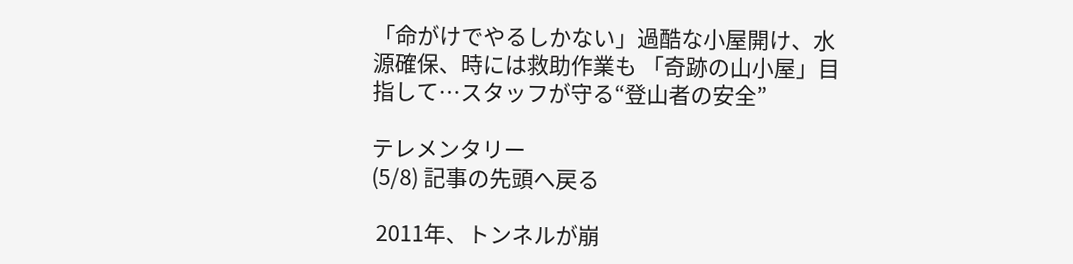「命がけでやるしかない」過酷な小屋開け、水源確保、時には救助作業も 「奇跡の山小屋」目指して…スタッフが守る“登山者の安全”

テレメンタリー
(5/8) 記事の先頭へ戻る

 2011年、トンネルが崩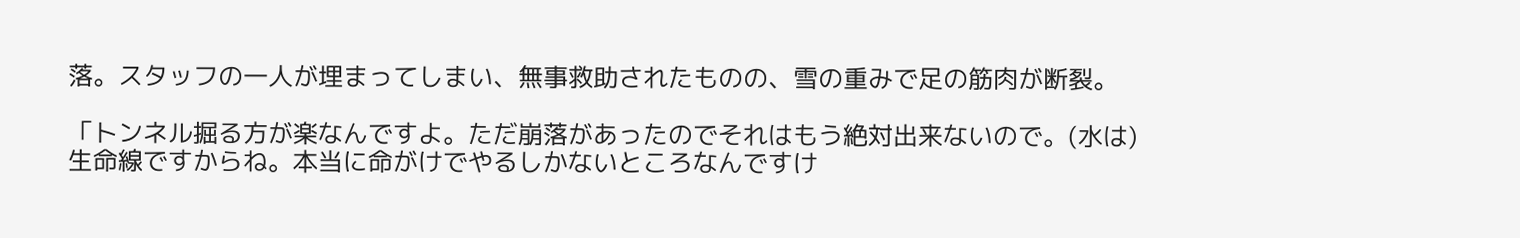落。スタッフの一人が埋まってしまい、無事救助されたものの、雪の重みで足の筋肉が断裂。

「トンネル掘る方が楽なんですよ。ただ崩落があったのでそれはもう絶対出来ないので。(水は)生命線ですからね。本当に命がけでやるしかないところなんですけ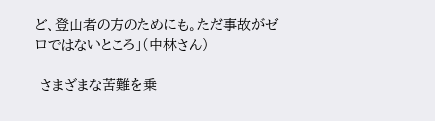ど、登山者の方のためにも。ただ事故がゼロではないところ」(中林さん)

 さまざまな苦難を乗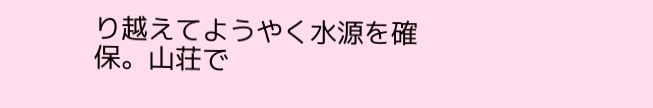り越えてようやく水源を確保。山荘で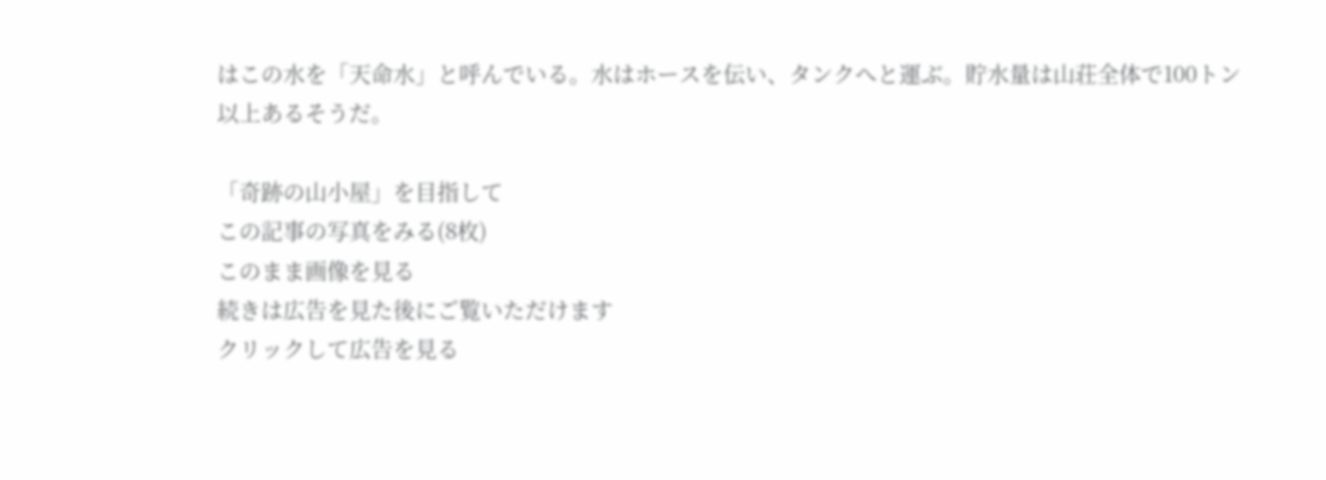はこの水を「天命水」と呼んでいる。水はホースを伝い、タンクへと運ぶ。貯水量は山荘全体で100トン以上あるそうだ。

「奇跡の山小屋」を目指して
この記事の写真をみる(8枚)
このまま画像を見る
続きは広告を見た後にご覧いただけます
クリックして広告を見る